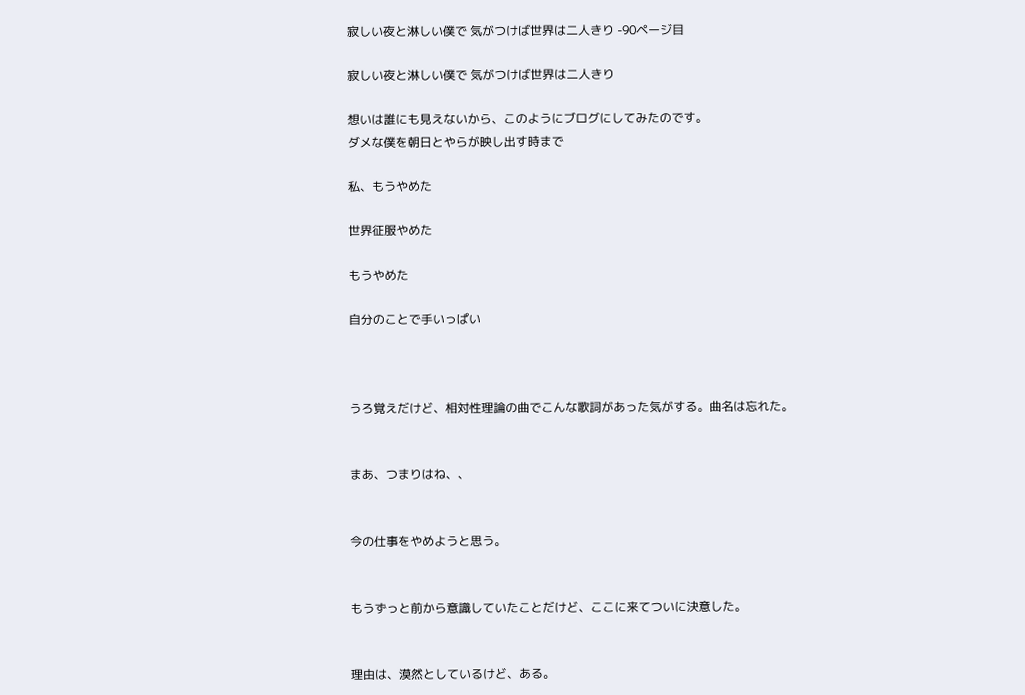寂しい夜と淋しい僕で 気がつけば世界は二人きり -90ページ目

寂しい夜と淋しい僕で 気がつけば世界は二人きり

想いは誰にも見えないから、このようにブログにしてみたのです。
ダメな僕を朝日とやらが映し出す時まで

私、もうやめた

世界征服やめた

もうやめた

自分のことで手いっぱい



うろ覚えだけど、相対性理論の曲でこんな歌詞があった気がする。曲名は忘れた。


まあ、つまりはね、、


今の仕事をやめようと思う。


もうずっと前から意識していたことだけど、ここに来てついに決意した。


理由は、漠然としているけど、ある。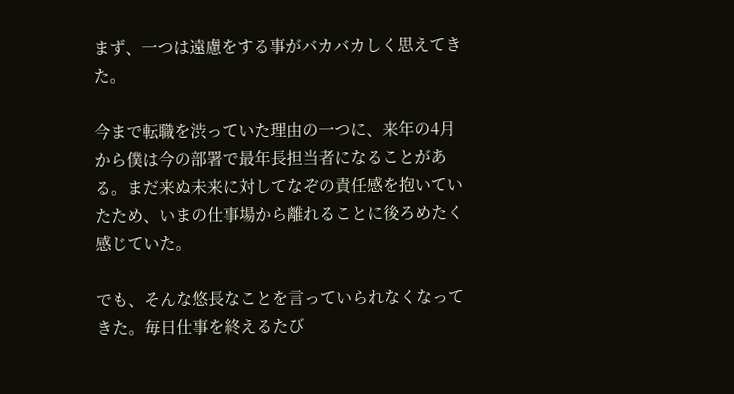まず、一つは遠慮をする事がバカバカしく思えてきた。

今まで転職を渋っていた理由の一つに、来年の4月から僕は今の部署で最年長担当者になることがある。まだ来ぬ未来に対してなぞの責任感を抱いていたため、いまの仕事場から離れることに後ろめたく感じていた。

でも、そんな悠長なことを言っていられなくなってきた。毎日仕事を終えるたび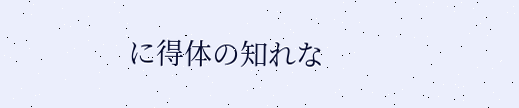に得体の知れな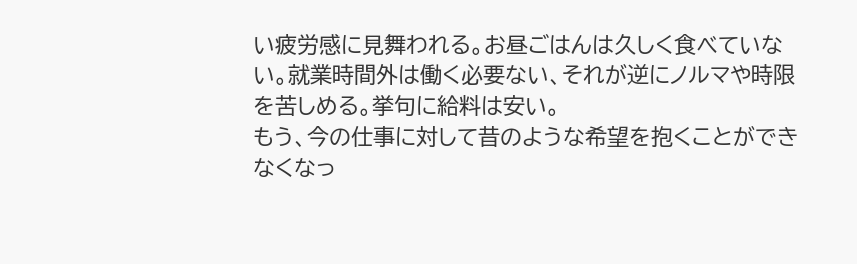い疲労感に見舞われる。お昼ごはんは久しく食べていない。就業時間外は働く必要ない、それが逆にノルマや時限を苦しめる。挙句に給料は安い。
もう、今の仕事に対して昔のような希望を抱くことができなくなっ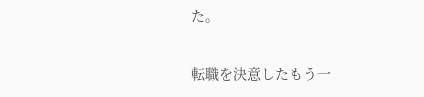た。


転職を決意したもう一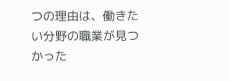つの理由は、働きたい分野の職業が見つかった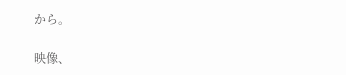から。

映像、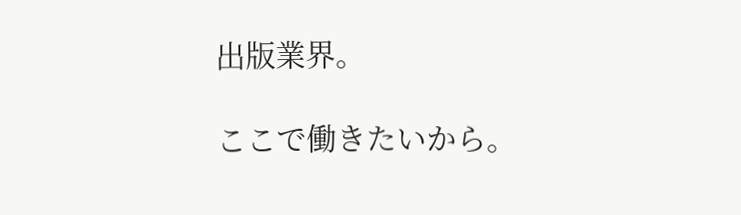出版業界。

ここで働きたいから。